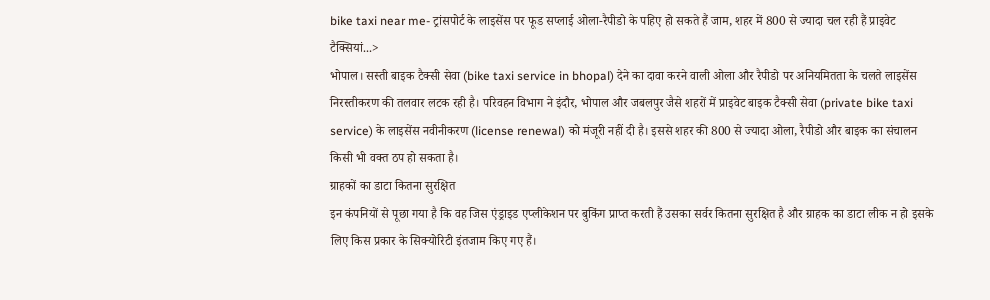bike taxi near me- ट्रांसपोर्ट के लाइसेंस पर फूड सप्लाई ओला-रैपीडो के पहिए हो सकते हैं जाम, शहर में 800 से ज्यादा चल रही हैं प्राइवेट टैक्सियां...>
भोपाल। सस्ती बाइक टैक्सी सेवा (bike taxi service in bhopal) देने का दावा करने वाली ओला और रैपीडो पर अनियमितता के चलते लाइसेंस निरस्तीकरण की तलवार लटक रही है। परिवहन विभाग ने इंदौर, भोपाल और जबलपुर जैसे शहरों में प्राइवेट बाइक टैक्सी सेवा (private bike taxi service) के लाइसेंस नवीनीकरण (license renewal) को मंजूरी नहीं दी है। इससे शहर की 800 से ज्यादा ओला, रैपीडो और बाइक का संचालन किसी भी वक्त ठप हो सकता है।
ग्राहकों का डाटा कितना सुरक्षित
इन कंपनियों से पूछा गया है कि वह जिस एंड्राइड एप्लीकेशन पर बुकिंग प्राप्त करती हैं उसका सर्वर कितना सुरक्षित है और ग्राहक का डाटा लीक न हो इसके लिए किस प्रकार के सिक्योरिटी इंतजाम किए गए हैं।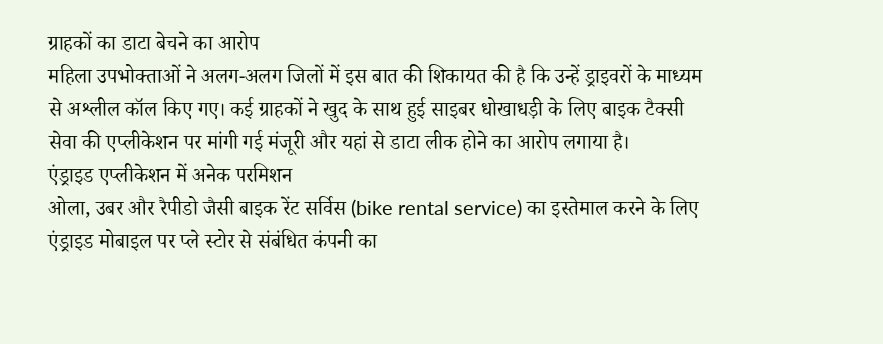ग्राहकों का डाटा बेचने का आरोप
महिला उपभोक्ताओं ने अलग-अलग जिलों में इस बात की शिकायत की है कि उन्हें ड्राइवरों के माध्यम से अश्लील कॉल किए गए। कई ग्राहकों ने खुद के साथ हुई साइबर धोखाधड़ी के लिए बाइक टैक्सी सेवा की एप्लीकेशन पर मांगी गई मंजूरी और यहां से डाटा लीक होने का आरोप लगाया है।
एंड्राइड एप्लीकेशन में अनेक परमिशन
ओला, उबर और रैपीडो जैसी बाइक रेंट सर्विस (bike rental service) का इस्तेमाल करने के लिए एंड्राइड मोबाइल पर प्ले स्टोर से संबंधित कंपनी का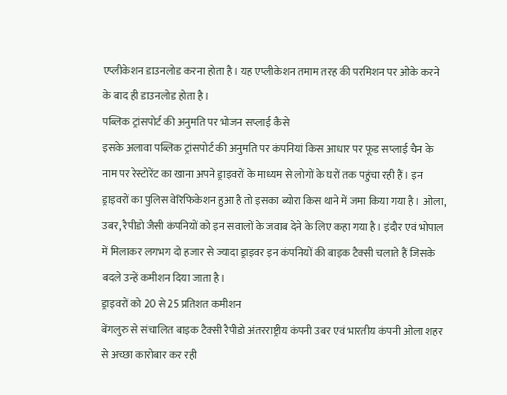एप्लीकेशन डाउनलोड करना होता है। यह एप्लीकेशन तमाम तरह की परमिशन पर ओके करने के बाद ही डाउनलोड होता है।
पब्लिक ट्रांसपोर्ट की अनुमति पर भोजन सप्लाई कैसे
इसके अलावा पब्लिक ट्रांसपोर्ट की अनुमति पर कंपनियां किस आधार पर फूड सप्लाई चैन के नाम पर रेस्टोरेंट का खाना अपने ड्राइवरों के माध्यम से लोगों के घरों तक पहुंचा रही हैं। इन ड्राइवरों का पुलिस वेरिफिकेशन हुआ है तो इसका ब्योरा किस थाने में जमा किया गया है। ओला, उबर, रैपीडो जैसी कंपनियों को इन सवालों के जवाब देने के लिए कहा गया है। इंदौर एवं भोपाल में मिलाकर लगभग दो हजार से ज्यादा ड्राइवर इन कंपनियों की बाइक टैक्सी चलाते हैं जिसके बदले उन्हें कमीशन दिया जाता है।
ड्राइवरों को 20 से 25 प्रतिशत कमीशन
बेंगलुरु से संचालित बाइक टैक्सी रैपीडो अंतरराष्ट्रीय कंपनी उबर एवं भारतीय कंपनी ओला शहर से अच्छा कारोबार कर रही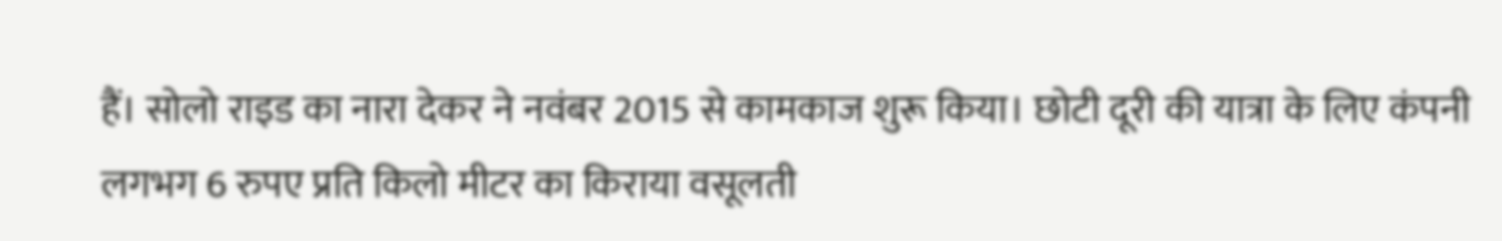हैं। सोलो राइड का नारा देकर ने नवंबर 2015 से कामकाज शुरू किया। छोटी दूरी की यात्रा के लिए कंपनी लगभग 6 रुपए प्रति किलो मीटर का किराया वसूलती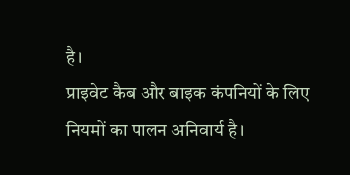है।
प्राइवेट कैब और बाइक कंपनियों के लिए नियमों का पालन अनिवार्य है।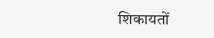शिकायतों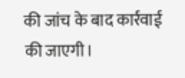की जांच के बाद कार्रवाई की जाएगी।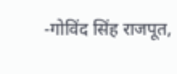-गोविंद सिंह राजपूत,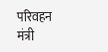परिवहन मंत्री